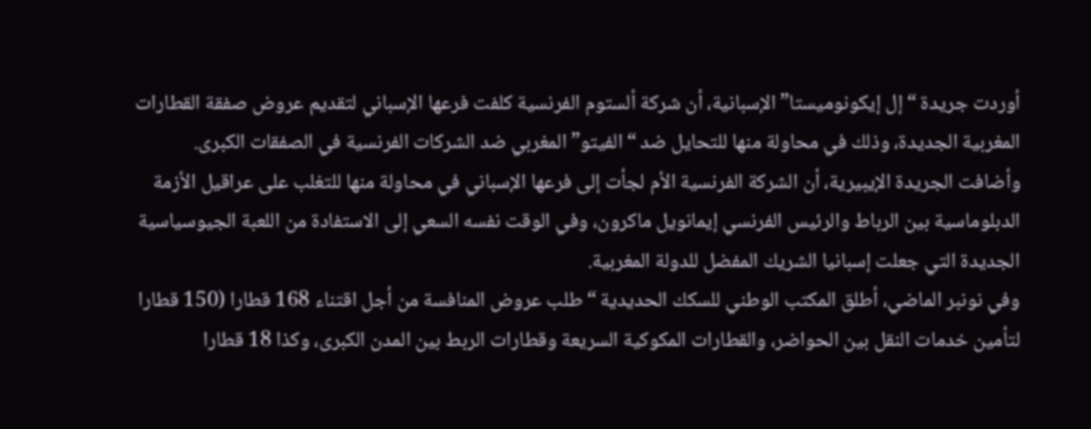أوردت جريدة “إل إيكونوميستا” الإسبانية، أن شركة ألستوم الفرنسية كلفت فرعها الإسباني لتقديم عروض صفقة القطارات المغربية الجديدة، وذلك في محاولة منها للتحايل ضد “الفيتو” المغربي ضد الشركات الفرنسية في الصفقات الكبرى.
وأضافت الجريدة الإيبيرية، أن الشركة الفرنسية الأم لجأت إلى فرعها الإسباني في محاولة منها للتغلب على عراقيل الأزمة الدبلوماسية بين الرباط والرئيس الفرنسي إيمانويل ماكرون، وفي الوقت نفسه السعي إلى الاستفادة من اللعبة الجيوسياسية الجديدة التي جعلت إسبانيا الشريك المفضل للدولة المغربية.
وفي نونبر الماضي، أطلق المكتب الوطني للسكك الحديدية “طلب عروض المنافسة من أجل اقتناء 168 قطارا (150 قطارا لتأمين خدمات النقل بين الحواضر، والقطارات المكوكية السريعة وقطارات الربط بين المدن الكبرى، وكذا 18 قطارا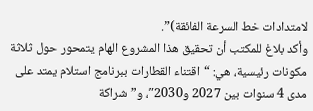لامتدادات خط السرعة الفائقة)”.
وأكد بلاغ للمكتب أن تحقيق هذا المشروع الهام يتمحور حول ثلاثة مكونات رئيسية، هي: “اقتناء القطارات ببرنامج استلام يمتد على مدى 4 سنوات بين 2027 و2030″، و”شراكة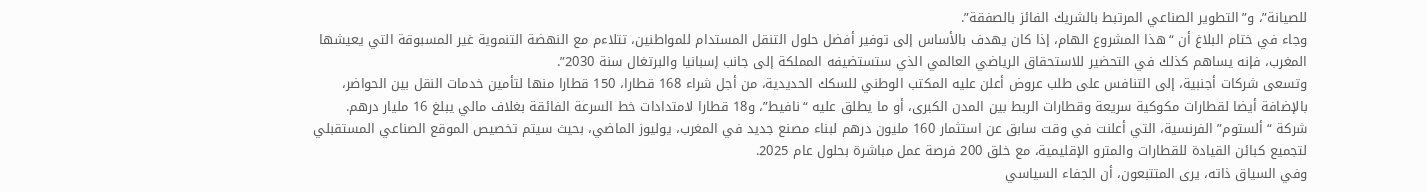للصيانة”، و”التطوير الصناعي المرتبط بالشريك الفائز بالصفقة”.
وجاء في ختام البلاغ أن “هذا المشروع الهام، إذا كان يهدف بالأساس إلى توفير أفضل حلول التنقل المستدام للمواطنين، تتلاءم مع النهضة التنموية غير المسبوقة التي يعيشها المغرب، فإنه يساهم كذلك في التحضير للاستحقاق الرياضي العالمي الذي ستستضيفه المملكة إلى جانب إسبانيا والبرتغال سنة 2030”.
وتسعى شركات أجنبية، إلى التنافس على طلب عروض أعلن عليه المكتب الوطني للسكك الحديدية، من أجل شراء 168 قطارا، 150 قطارا منها لتأمين خدمات النقل بين الحواضر، بالإضافة أيضا لقطارات مكوكية سريعة وقطارات الربط بين المدن الكبرى، أو ما يطلق عليه “نافيط”، و18 قطارا لامتدادات خط السرعة الفائقة بغلاف مالي يبلغ 16 مليار درهم.
شركة “ألستوم” الفرنسية، التي أعلنت في وقت سابق عن استثمار 160 مليون درهم لبناء مصنع جديد في المغرب، يوليوز الماضي، بحيث سيتم تخصيص الموقع الصناعي المستقبلي لتجميع كبائن القيادة للقطارات والمترو الإقليمية، مع خلق 200 فرصة عمل مباشرة بحلول عام 2025.
وفي السياق ذاته، يرى المتتبعون، أن الجفاء السياسي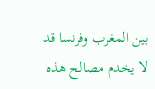بين المغرب وفرنسا قد لا يخدم مصالح هذه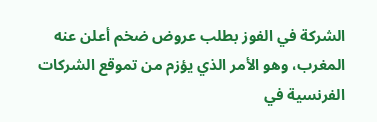الشركة في الفوز بطلب عروض ضخم أعلن عنه المغرب، وهو الأمر الذي يؤزم من تموقع الشركات الفرنسية في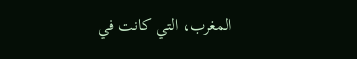المغرب، التي كانت في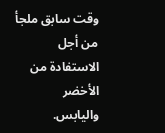وقت سابق ملجأ من أجل الاستفادة من الأخضر واليابس.